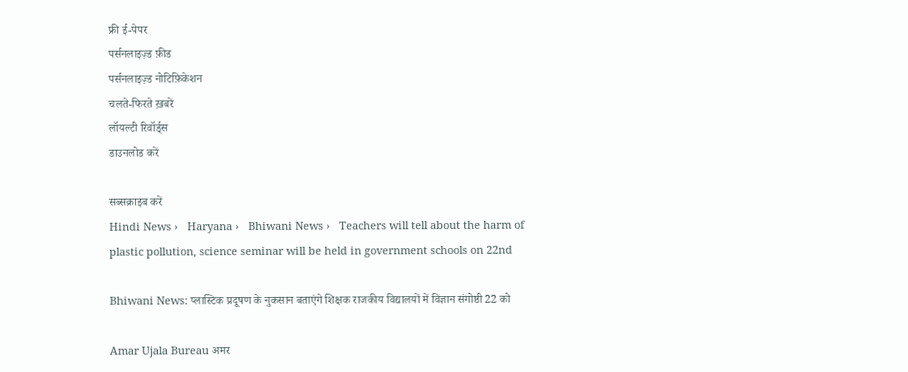फ्री ई-पेपर
पर्सनलाइज़्ड फ़ीड
पर्सनलाइज़्ड नोटिफ़िकेशन
चलते-फिरते ख़बरें
लॉयल्टी रिवॉर्ड्स
डाउनलोड करें

सब्सक्राइब करें
Hindi News ›   Haryana ›   Bhiwani News ›   Teachers will tell about the harm of plastic pollution, science seminar will be held in government schools on 22nd

Bhiwani News: प्लास्टिक प्रदूषण के नुकसान बताएंगे शिक्षक राजकीय विद्यालयों में विज्ञान संगोष्ठी 22 को

Amar Ujala Bureau अमर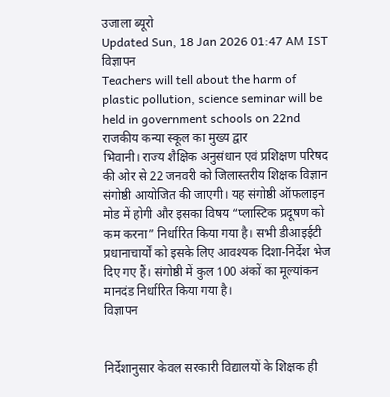उजाला ब्यूरो
Updated Sun, 18 Jan 2026 01:47 AM IST
विज्ञापन
Teachers will tell about the harm of plastic pollution, science seminar will be held in government schools on 22nd
राजकीय कन्या स्कूल का मुख्य द्वार
भिवानी। राज्य शैक्षिक अनुसंधान एवं प्रशिक्षण परिषद की ओर से 22 जनवरी को जिलास्तरीय शिक्षक विज्ञान संगोष्ठी आयोजित की जाएगी। यह संगोष्ठी ऑफलाइन मोड में होगी और इसका विषय “प्लास्टिक प्रदूषण को कम करना” निर्धारित किया गया है। सभी डीआइईटी प्रधानाचार्यों को इसके लिए आवश्यक दिशा-निर्देश भेज दिए गए हैं। संगोष्ठी में कुल 100 अंकों का मूल्यांकन मानदंड निर्धारित किया गया है।
विज्ञापन


निर्देशानुसार केवल सरकारी विद्यालयों के शिक्षक ही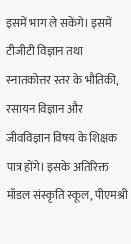इसमें भाग ले सकेंगे। इसमें टीजीटी विज्ञान तथा स्नातकोत्तर स्तर के भौतिकी, रसायन विज्ञान और जीवविज्ञान विषय के शिक्षक पात्र होंगे। इसके अतिरिक्त मॉडल संस्कृति स्कूल, पीएमश्री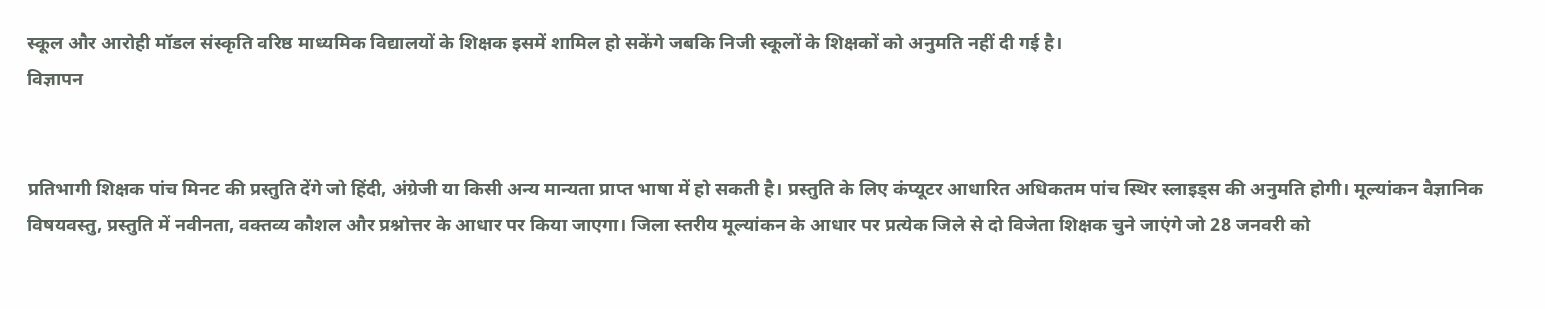स्कूल और आरोही मॉडल संस्कृति वरिष्ठ माध्यमिक विद्यालयों के शिक्षक इसमें शामिल हो सकेंगे जबकि निजी स्कूलों के शिक्षकों को अनुमति नहीं दी गई है।
विज्ञापन


प्रतिभागी शिक्षक पांच मिनट की प्रस्तुति देंगे जो हिंदी, अंग्रेजी या किसी अन्य मान्यता प्राप्त भाषा में हो सकती है। प्रस्तुति के लिए कंप्यूटर आधारित अधिकतम पांच स्थिर स्लाइड्स की अनुमति होगी। मूल्यांकन वैज्ञानिक विषयवस्तु, प्रस्तुति में नवीनता, वक्तव्य कौशल और प्रश्नोत्तर के आधार पर किया जाएगा। जिला स्तरीय मूल्यांकन के आधार पर प्रत्येक जिले से दो विजेता शिक्षक चुने जाएंगे जो 28 जनवरी को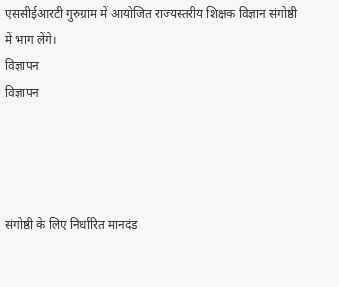एससीईआरटी गुरुग्राम में आयोजित राज्यस्तरीय शिक्षक विज्ञान संगोष्ठी में भाग लेंगे।
विज्ञापन
विज्ञापन




संगोष्ठी के लिए निर्धारित मानदंड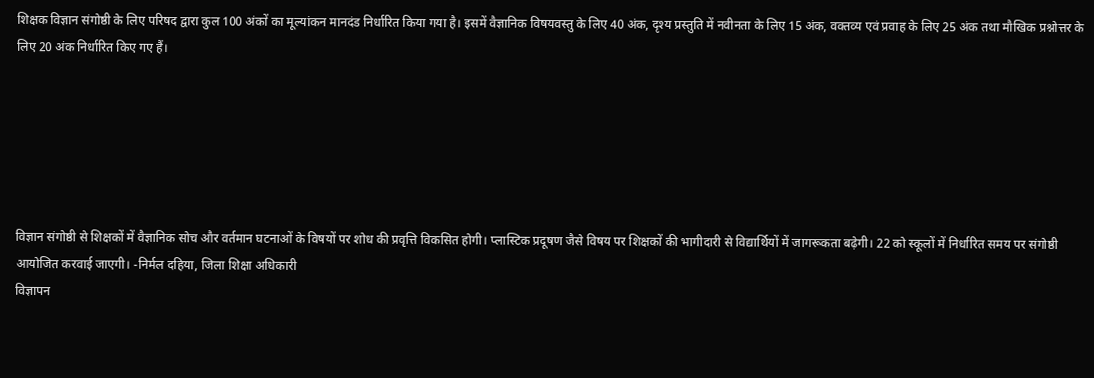शिक्षक विज्ञान संगोष्ठी के लिए परिषद द्वारा कुल 100 अंकों का मूल्यांकन मानदंड निर्धारित किया गया है। इसमें वैज्ञानिक विषयवस्तु के लिए 40 अंक, दृश्य प्रस्तुति में नवीनता के लिए 15 अंक, वक्तव्य एवं प्रवाह के लिए 25 अंक तथा मौखिक प्रश्नोत्तर के लिए 20 अंक निर्धारित किए गए हैं।






विज्ञान संगोष्ठी से शिक्षकों में वैज्ञानिक सोच और वर्तमान घटनाओं के विषयों पर शोध की प्रवृत्ति विकसित होगी। प्लास्टिक प्रदूषण जैसे विषय पर शिक्षकों की भागीदारी से विद्यार्थियों में जागरूकता बढ़ेगी। 22 को स्कूलों में निर्धारित समय पर संगोष्ठी आयोजित करवाई जाएगी। -निर्मल दहिया, जिला शिक्षा अधिकारी
विज्ञापन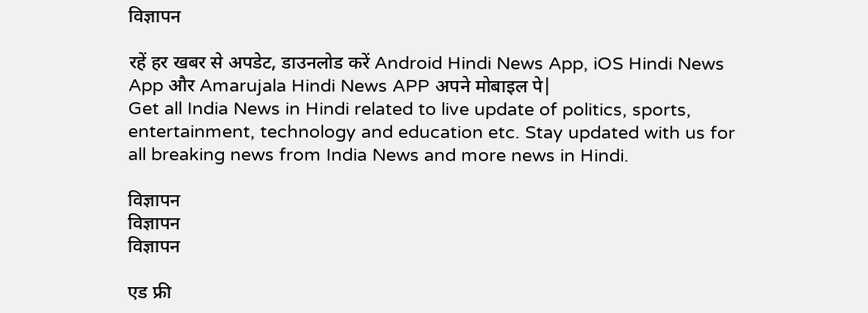विज्ञापन

रहें हर खबर से अपडेट, डाउनलोड करें Android Hindi News App, iOS Hindi News App और Amarujala Hindi News APP अपने मोबाइल पे|
Get all India News in Hindi related to live update of politics, sports, entertainment, technology and education etc. Stay updated with us for all breaking news from India News and more news in Hindi.

विज्ञापन
विज्ञापन
विज्ञापन

एड फ्री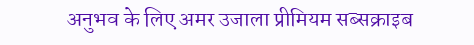अनुभव के लिए अमर उजाला प्रीमियम सब्सक्राइब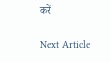करें

Next Article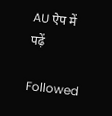AU ऐप में पढ़ें

Followed